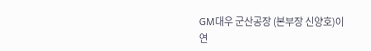GM대우 군산공장 (본부장 신양호)이 연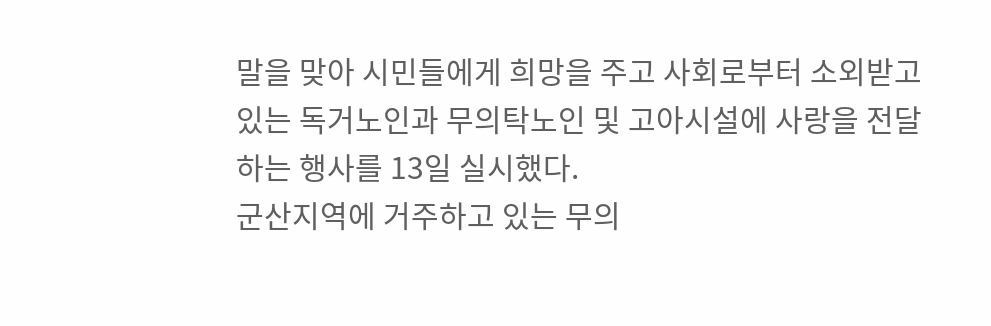말을 맞아 시민들에게 희망을 주고 사회로부터 소외받고 있는 독거노인과 무의탁노인 및 고아시설에 사랑을 전달하는 행사를 13일 실시했다.
군산지역에 거주하고 있는 무의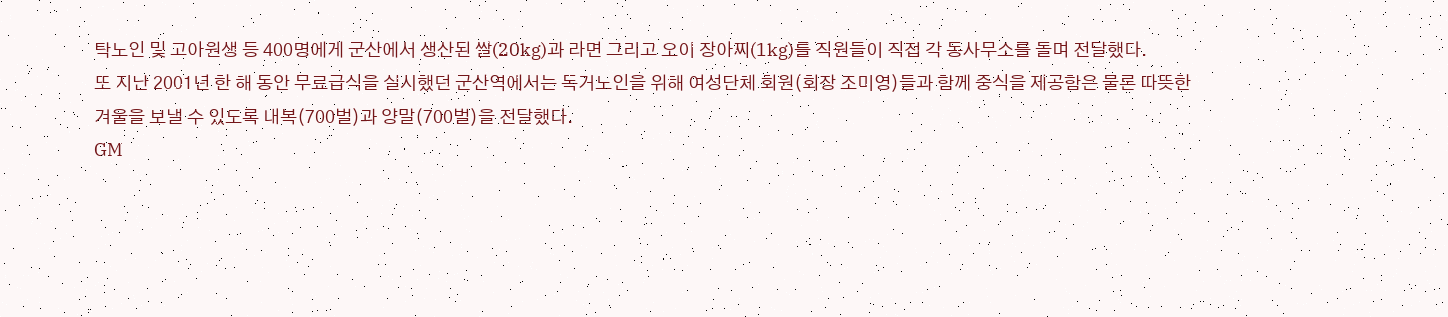탁노인 및 고아원생 등 400명에게 군산에서 생산된 쌀(20kg)과 라면 그리고 오이 장아찌(1kg)를 직원들이 직접 각 동사무소를 돌며 전달했다.
또 지난 2001년 한 해 동안 무료급식을 실시했던 군산역에서는 독거노인을 위해 여성단체 회원(회장 조미영)들과 함께 중식을 제공함은 물론 따뜻한 겨울을 보낼 수 있도록 내복(700벌)과 양말(700벌)을 전달했다.
GM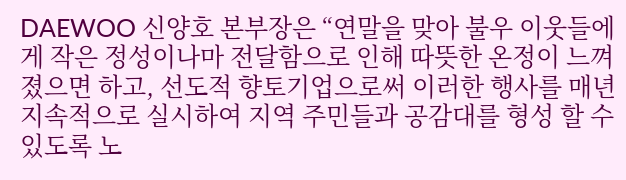DAEWOO 신양호 본부장은 “연말을 맞아 불우 이웃들에게 작은 정성이나마 전달함으로 인해 따뜻한 온정이 느껴졌으면 하고, 선도적 향토기업으로써 이러한 행사를 매년 지속적으로 실시하여 지역 주민들과 공감대를 형성 할 수 있도록 노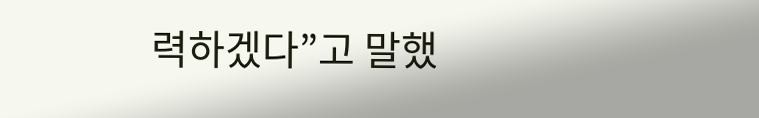력하겠다”고 말했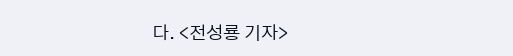다. <전성룡 기자>